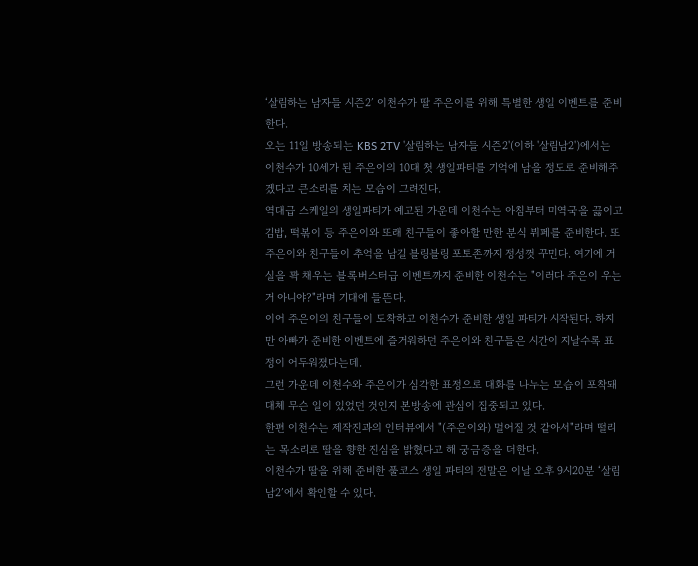‘살림하는 남자들 시즌2′ 이천수가 딸 주은이를 위해 특별한 생일 이벤트를 준비한다.
오는 11일 방송되는 KBS 2TV '살림하는 남자들 시즌2'(이하 '살림남2')에서는 이천수가 10세가 된 주은이의 10대 첫 생일파티를 기억에 남을 정도로 준비해주겠다고 큰소리를 치는 모습이 그려진다.
역대급 스케일의 생일파티가 예고된 가운데 이천수는 아침부터 미역국을 끓이고 김밥, 떡볶이 등 주은이와 또래 친구들이 좋아할 만한 분식 뷔페를 준비한다. 또 주은이와 친구들이 추억을 남길 블링블링 포토존까지 정성껏 꾸민다. 여기에 거실을 꽉 채우는 블록버스터급 이벤트까지 준비한 이천수는 "이러다 주은이 우는 거 아니야?"라며 기대에 들뜬다.
이어 주은이의 친구들이 도착하고 이천수가 준비한 생일 파티가 시작된다. 하지만 아빠가 준비한 이벤트에 즐거워하던 주은이와 친구들은 시간이 지날수록 표정이 어두워졌다는데.
그런 가운데 이천수와 주은이가 심각한 표정으로 대화를 나누는 모습이 포착돼 대체 무슨 일이 있었던 것인지 본방송에 관심이 집중되고 있다.
한편 이천수는 제작진과의 인터뷰에서 "(주은이와) 멀어질 것 같아서"라며 떨리는 목소리로 딸을 향한 진심을 밝혔다고 해 궁금증을 더한다.
이천수가 딸을 위해 준비한 풀코스 생일 파티의 전말은 이날 오후 9시20분 ‘살림남2′에서 확인할 수 있다.